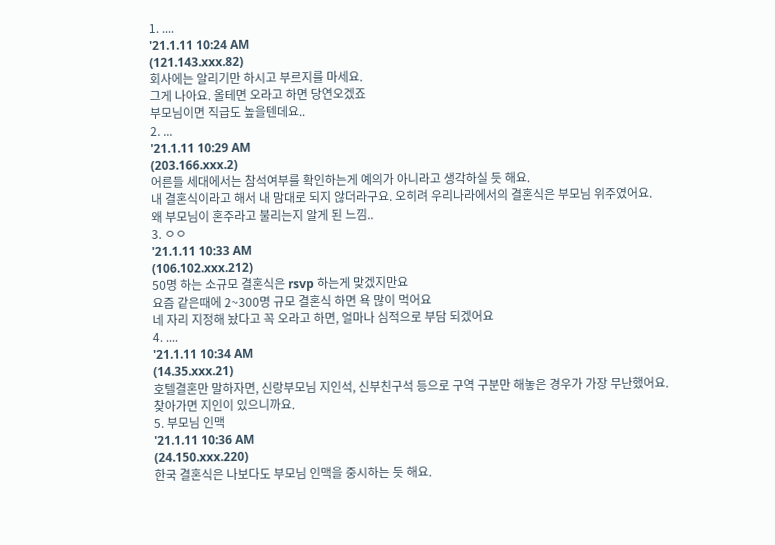1. ....
'21.1.11 10:24 AM
(121.143.xxx.82)
회사에는 알리기만 하시고 부르지를 마세요.
그게 나아요. 올테면 오라고 하면 당연오겠죠
부모님이면 직급도 높을텐데요..
2. ...
'21.1.11 10:29 AM
(203.166.xxx.2)
어른들 세대에서는 참석여부를 확인하는게 예의가 아니라고 생각하실 듯 해요.
내 결혼식이라고 해서 내 맘대로 되지 않더라구요. 오히려 우리나라에서의 결혼식은 부모님 위주였어요.
왜 부모님이 혼주라고 불리는지 알게 된 느낌..
3. ㅇㅇ
'21.1.11 10:33 AM
(106.102.xxx.212)
50명 하는 소규모 결혼식은 rsvp 하는게 맞겠지만요
요즘 같은때에 2~300명 규모 결혼식 하면 욕 많이 먹어요
네 자리 지정해 놨다고 꼭 오라고 하면, 얼마나 심적으로 부담 되겠어요
4. ....
'21.1.11 10:34 AM
(14.35.xxx.21)
호텔결혼만 말하자면, 신랑부모님 지인석, 신부친구석 등으로 구역 구분만 해놓은 경우가 가장 무난했어요. 찾아가면 지인이 있으니까요.
5. 부모님 인맥
'21.1.11 10:36 AM
(24.150.xxx.220)
한국 결혼식은 나보다도 부모님 인맥을 중시하는 듯 해요.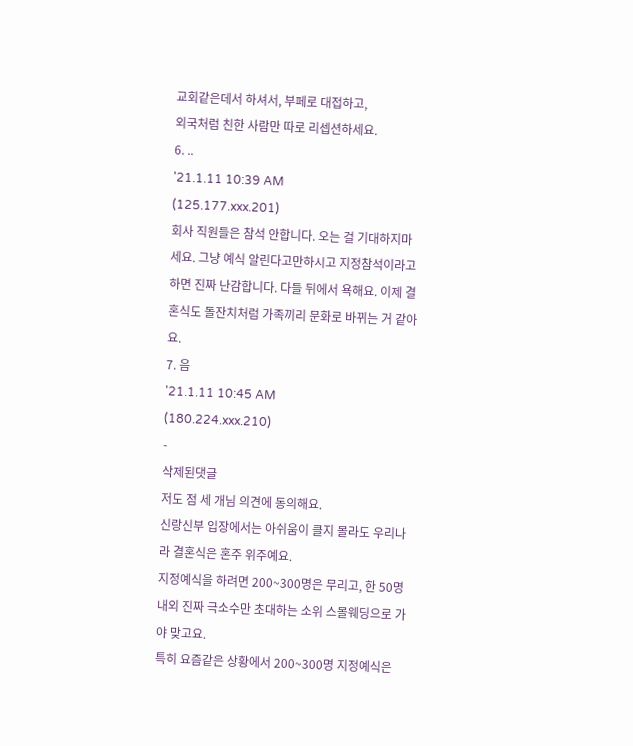교회같은데서 하셔서, 부페로 대접하고,
외국처럼 친한 사람만 따로 리셉션하세요.
6. ..
'21.1.11 10:39 AM
(125.177.xxx.201)
회사 직원들은 참석 안합니다. 오는 걸 기대하지마세요. 그냥 예식 알린다고만하시고 지정참석이라고 하면 진짜 난감합니다. 다들 뒤에서 욕해요. 이제 결혼식도 돌잔치처럼 가족끼리 문화로 바뀌는 거 같아요.
7. 음
'21.1.11 10:45 AM
(180.224.xxx.210)
-
삭제된댓글
저도 점 세 개님 의견에 동의해요.
신랑신부 입장에서는 아쉬움이 클지 몰라도 우리나라 결혼식은 혼주 위주예요.
지정예식을 하려면 200~300명은 무리고, 한 50명 내외 진짜 극소수만 초대하는 소위 스몰웨딩으로 가야 맞고요.
특히 요즘같은 상황에서 200~300명 지정예식은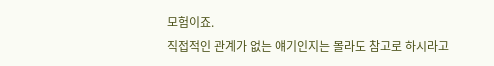모험이죠.
직접적인 관계가 없는 얘기인지는 몰라도 참고로 하시라고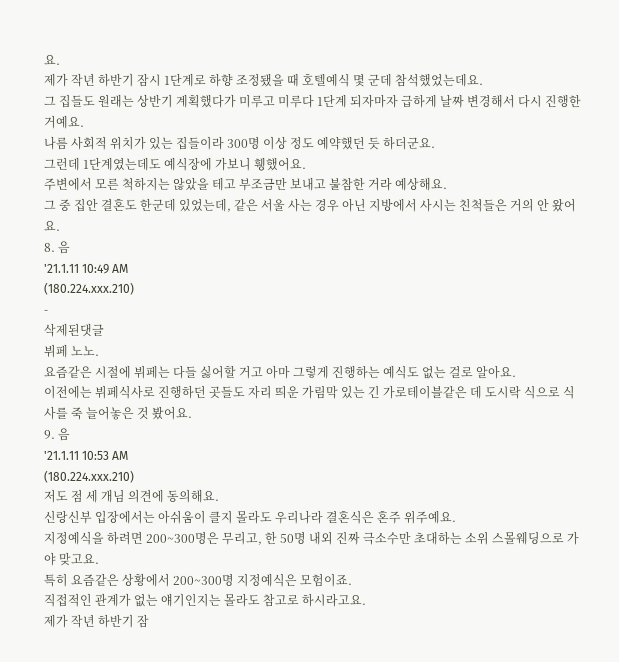요.
제가 작년 하반기 잠시 1단계로 하향 조정됐을 때 호텔예식 몇 군데 참석했었는데요.
그 집들도 원래는 상반기 계획했다가 미루고 미루다 1단계 되자마자 급하게 날짜 변경해서 다시 진행한 거예요.
나름 사회적 위치가 있는 집들이라 300명 이상 정도 예약했던 듯 하더군요.
그런데 1단계였는데도 예식장에 가보니 휑했어요.
주변에서 모른 척하지는 않았을 테고 부조금만 보내고 불참한 거라 예상해요.
그 중 집안 결혼도 한군데 있었는데, 같은 서울 사는 경우 아닌 지방에서 사시는 친척들은 거의 안 왔어요.
8. 음
'21.1.11 10:49 AM
(180.224.xxx.210)
-
삭제된댓글
뷔페 노노.
요즘같은 시절에 뷔페는 다들 싫어할 거고 아마 그렇게 진행하는 예식도 없는 걸로 알아요.
이전에는 뷔페식사로 진행하던 곳들도 자리 띄운 가림막 있는 긴 가로테이블같은 데 도시락 식으로 식사를 죽 늘어놓은 것 봤어요.
9. 음
'21.1.11 10:53 AM
(180.224.xxx.210)
저도 점 세 개님 의견에 동의해요.
신랑신부 입장에서는 아쉬움이 클지 몰라도 우리나라 결혼식은 혼주 위주예요.
지정예식을 하려면 200~300명은 무리고, 한 50명 내외 진짜 극소수만 초대하는 소위 스몰웨딩으로 가야 맞고요.
특히 요즘같은 상황에서 200~300명 지정예식은 모험이죠.
직접적인 관계가 없는 얘기인지는 몰라도 참고로 하시라고요.
제가 작년 하반기 잠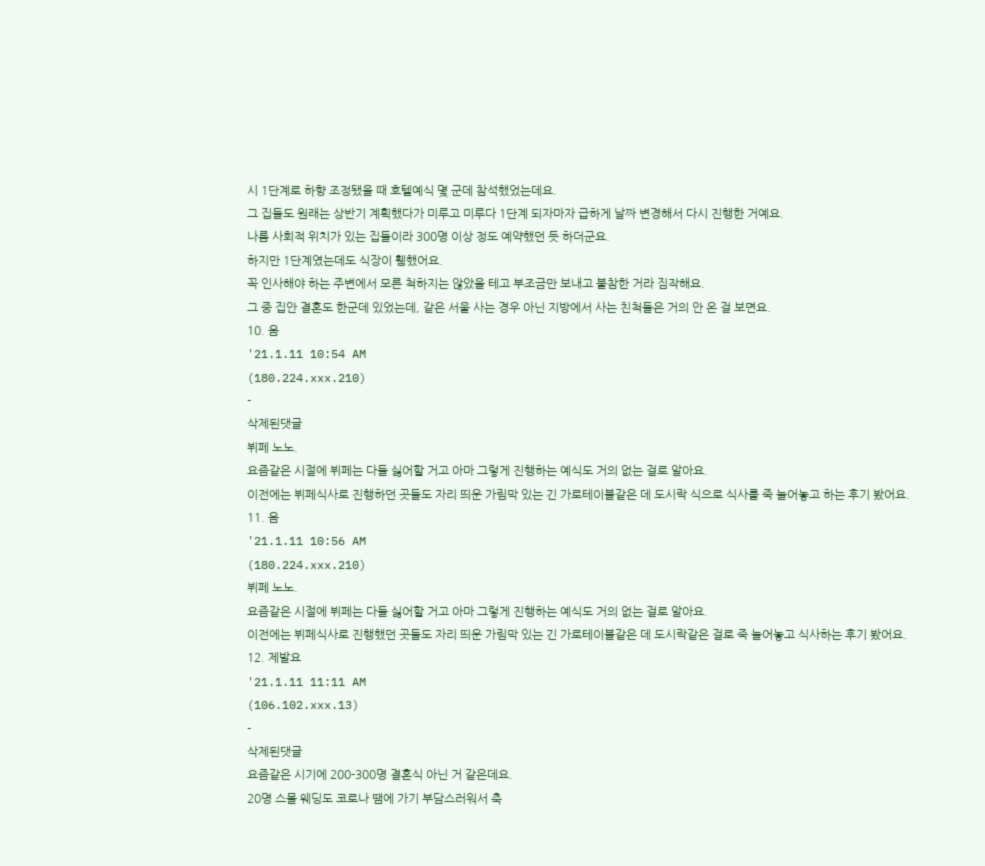시 1단계로 하향 조정됐을 때 호텔예식 몇 군데 참석했었는데요.
그 집들도 원래는 상반기 계획했다가 미루고 미루다 1단계 되자마자 급하게 날짜 변경해서 다시 진행한 거예요.
나름 사회적 위치가 있는 집들이라 300명 이상 정도 예약했던 듯 하더군요.
하지만 1단계였는데도 식장이 휑했어요.
꼭 인사해야 하는 주변에서 모른 척하지는 않았을 테고 부조금만 보내고 불참한 거라 짐작해요.
그 중 집안 결혼도 한군데 있었는데, 같은 서울 사는 경우 아닌 지방에서 사는 친척들은 거의 안 온 걸 보면요.
10. 음
'21.1.11 10:54 AM
(180.224.xxx.210)
-
삭제된댓글
뷔페 노노.
요즘같은 시절에 뷔페는 다들 싫어할 거고 아마 그렇게 진행하는 예식도 거의 없는 걸로 알아요.
이전에는 뷔페식사로 진행하던 곳들도 자리 띄운 가림막 있는 긴 가로테이블같은 데 도시락 식으로 식사를 죽 늘어놓고 하는 후기 봤어요.
11. 음
'21.1.11 10:56 AM
(180.224.xxx.210)
뷔페 노노.
요즘같은 시절에 뷔페는 다들 싫어할 거고 아마 그렇게 진행하는 예식도 거의 없는 걸로 알아요.
이전에는 뷔페식사로 진행했던 곳들도 자리 띄운 가림막 있는 긴 가로테이블같은 데 도시락같은 걸로 죽 늘어놓고 식사하는 후기 봤어요.
12. 제발요
'21.1.11 11:11 AM
(106.102.xxx.13)
-
삭제된댓글
요즘같은 시기에 200-300명 결혼식 아닌 거 같은데요.
20명 스몰 웨딩도 코로나 땜에 가기 부담스러워서 축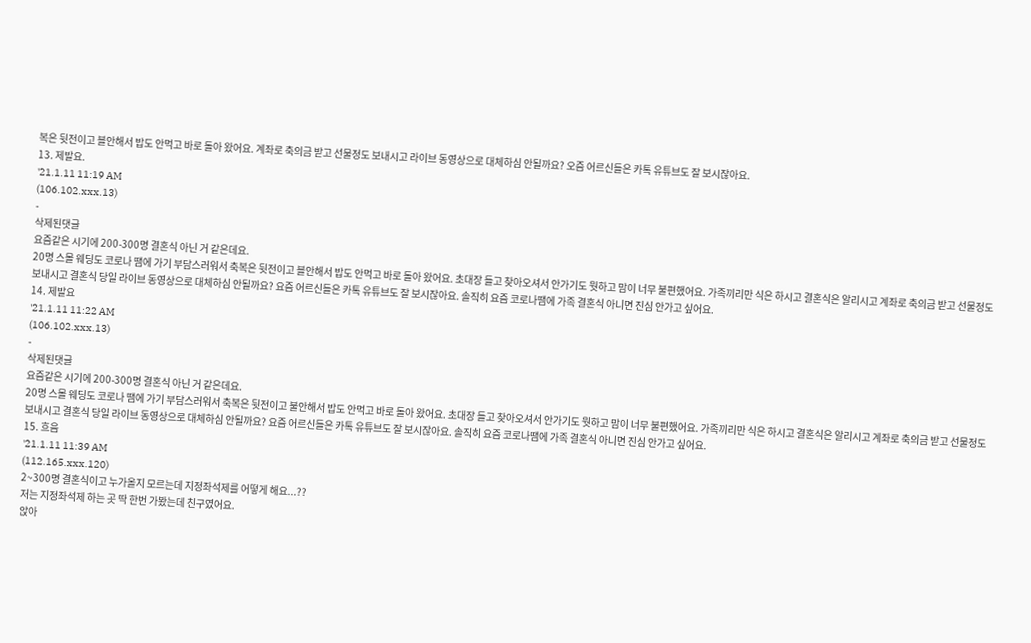복은 뒷전이고 블안해서 밥도 안먹고 바로 돌아 왔어요. 계좌로 축의금 받고 선물정도 보내시고 라이브 동영상으로 대체하심 안될까요? 오즘 어르신들은 카톡 유튜브도 잘 보시잖아요.
13. 제발요.
'21.1.11 11:19 AM
(106.102.xxx.13)
-
삭제된댓글
요즘같은 시기에 200-300명 결혼식 아닌 거 같은데요.
20명 스몰 웨딩도 코로나 땜에 가기 부담스러워서 축복은 뒷전이고 블안해서 밥도 안먹고 바로 돌아 왔어요. 초대장 들고 찾아오셔서 안가기도 뭣하고 맘이 너무 불편했어요. 가족끼리만 식은 하시고 결혼식은 알리시고 계좌로 축의금 받고 선물정도 보내시고 결혼식 당일 라이브 동영상으로 대체하심 안될까요? 요즘 어르신들은 카톡 유튜브도 잘 보시잖아요. 솔직히 요즘 코로나땜에 가족 결혼식 아니면 진심 안가고 싶어요.
14. 제발요
'21.1.11 11:22 AM
(106.102.xxx.13)
-
삭제된댓글
요즘같은 시기에 200-300명 결혼식 아닌 거 같은데요.
20명 스몰 웨딩도 코로나 땜에 가기 부담스러워서 축복은 뒷전이고 불안해서 밥도 안먹고 바로 돌아 왔어요. 초대장 들고 찾아오셔서 안가기도 뭣하고 맘이 너무 불편했어요. 가족끼리만 식은 하시고 결혼식은 알리시고 계좌로 축의금 받고 선물정도 보내시고 결혼식 당일 라이브 동영상으로 대체하심 안될까요? 요즘 어르신들은 카톡 유튜브도 잘 보시잖아요. 솔직히 요즘 코로나땜에 가족 결혼식 아니면 진심 안가고 싶어요.
15. 흐음
'21.1.11 11:39 AM
(112.165.xxx.120)
2~300명 결혼식이고 누가올지 모르는데 지정좌석제를 어떻게 해요...??
저는 지정좌석제 하는 곳 딱 한번 가봤는데 친구였어요.
앉아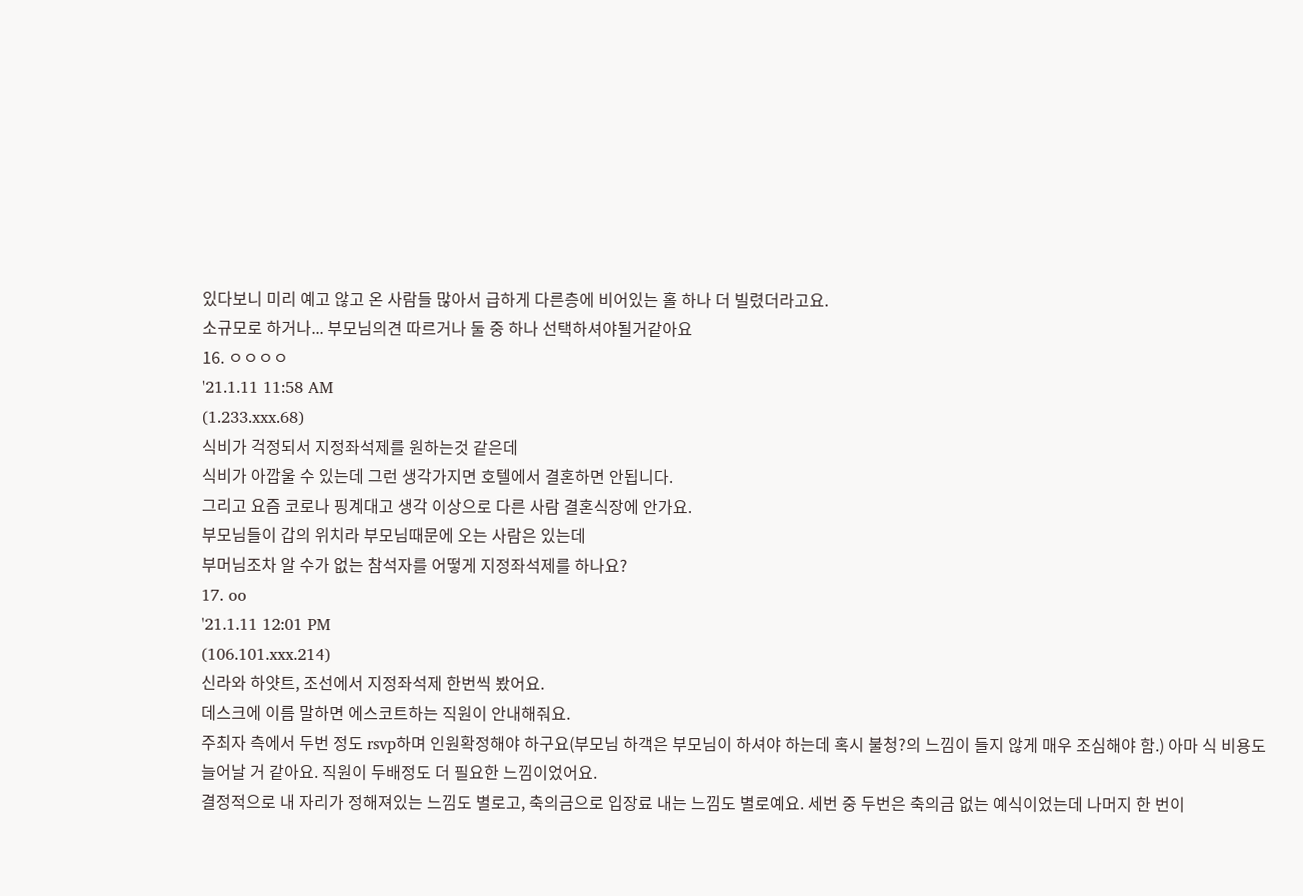있다보니 미리 예고 않고 온 사람들 많아서 급하게 다른층에 비어있는 홀 하나 더 빌렸더라고요.
소규모로 하거나... 부모님의견 따르거나 둘 중 하나 선택하셔야될거같아요
16. ㅇㅇㅇㅇ
'21.1.11 11:58 AM
(1.233.xxx.68)
식비가 걱정되서 지정좌석제를 원하는것 같은데
식비가 아깝울 수 있는데 그런 생각가지면 호텔에서 결혼하면 안됩니다.
그리고 요즘 코로나 핑계대고 생각 이상으로 다른 사람 결혼식장에 안가요.
부모님들이 갑의 위치라 부모님때문에 오는 사람은 있는데
부머님조차 알 수가 없는 참석자를 어떻게 지정좌석제를 하나요?
17. oo
'21.1.11 12:01 PM
(106.101.xxx.214)
신라와 하얏트, 조선에서 지정좌석제 한번씩 봤어요.
데스크에 이름 말하면 에스코트하는 직원이 안내해줘요.
주최자 측에서 두번 정도 rsvp하며 인원확정해야 하구요(부모님 하객은 부모님이 하셔야 하는데 혹시 불청?의 느낌이 들지 않게 매우 조심해야 함.) 아마 식 비용도 늘어날 거 같아요. 직원이 두배정도 더 필요한 느낌이었어요.
결정적으로 내 자리가 정해져있는 느낌도 별로고, 축의금으로 입장료 내는 느낌도 별로예요. 세번 중 두번은 축의금 없는 예식이었는데 나머지 한 번이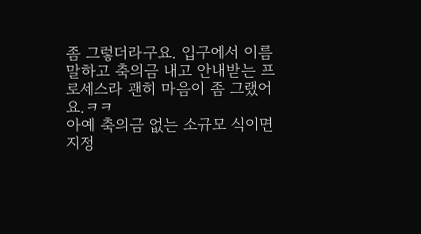좀 그렇더라구요. 입구에서 이름 말하고 축의금 내고 안내받는 프로세스라 괜히 마음이 좀 그랬어요.ㅋㅋ
아예 축의금 없는 소규모 식이면 지정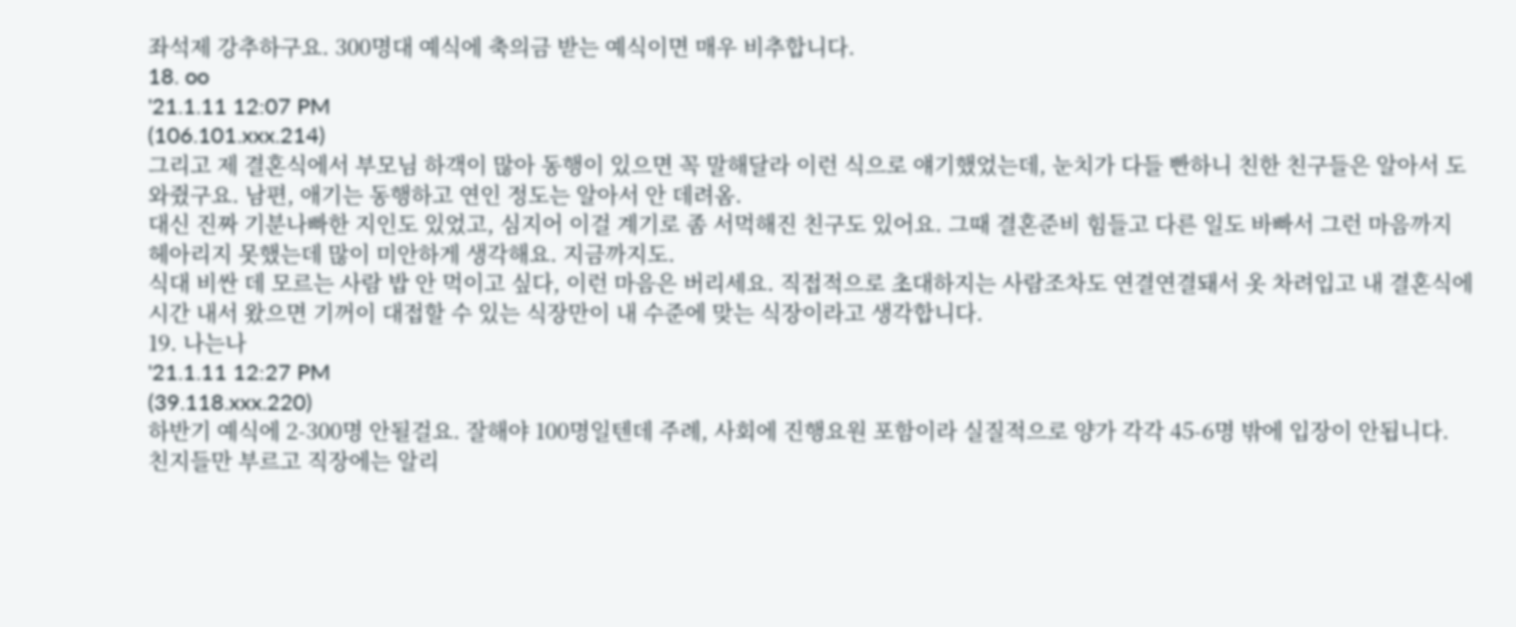좌석제 강추하구요. 300명대 예식에 축의금 받는 예식이면 매우 비추합니다.
18. oo
'21.1.11 12:07 PM
(106.101.xxx.214)
그리고 제 결혼식에서 부모님 하객이 많아 동행이 있으면 꼭 말해달라 이런 식으로 얘기했었는데, 눈치가 다들 빤하니 친한 친구들은 알아서 도와쥤구요. 남편, 애기는 동행하고 연인 정도는 알아서 안 데려옴.
대신 진짜 기분나빠한 지인도 있었고, 심지어 이걸 계기로 좀 서먹해진 친구도 있어요. 그때 결혼준비 힘들고 다른 일도 바빠서 그런 마음까지 헤아리지 못했는데 많이 미안하게 생각해요. 지금까지도.
식대 비싼 데 모르는 사람 밥 안 먹이고 싶다, 이런 마음은 버리세요. 직접적으로 초대하지는 사람조차도 연결연결돼서 옷 차려입고 내 결혼식에 시간 내서 왔으면 기꺼이 대접할 수 있는 식장만이 내 수준에 맞는 식장이라고 생각합니다.
19. 나는나
'21.1.11 12:27 PM
(39.118.xxx.220)
하반기 예식에 2-300명 안될걸요. 잘해야 100명일텐데 주례, 사회에 진행요원 포함이라 실질적으로 양가 각각 45-6명 밖에 입장이 안됩니다. 친지들만 부르고 직장에는 알리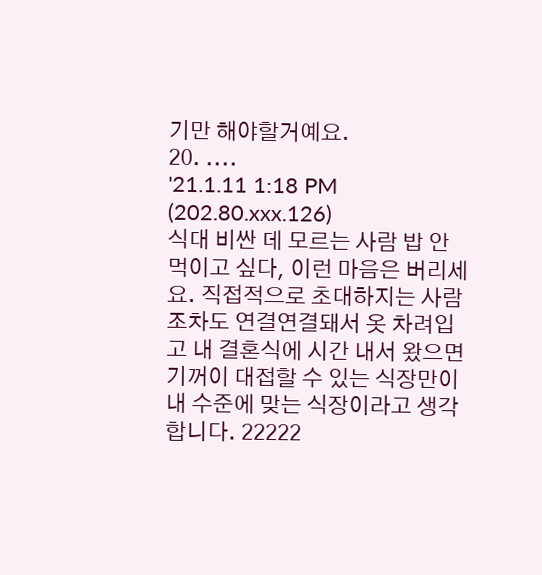기만 해야할거예요.
20. ....
'21.1.11 1:18 PM
(202.80.xxx.126)
식대 비싼 데 모르는 사람 밥 안 먹이고 싶다, 이런 마음은 버리세요. 직접적으로 초대하지는 사람조차도 연결연결돼서 옷 차려입고 내 결혼식에 시간 내서 왔으면 기꺼이 대접할 수 있는 식장만이 내 수준에 맞는 식장이라고 생각합니다. 22222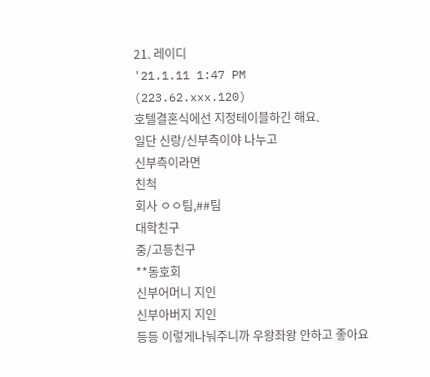21. 레이디
'21.1.11 1:47 PM
(223.62.xxx.120)
호텔결혼식에선 지정테이블하긴 해요.
일단 신랑/신부측이야 나누고
신부측이라면
친척
회사 ㅇㅇ팀,##팀
대학친구
중/고등친구
**동호회
신부어머니 지인
신부아버지 지인
등등 이렇게나눠주니까 우왕좌왕 안하고 좋아요